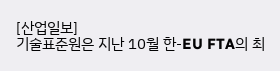[산업일보]
기술표준원은 지난 10월 한-EU FTA의 최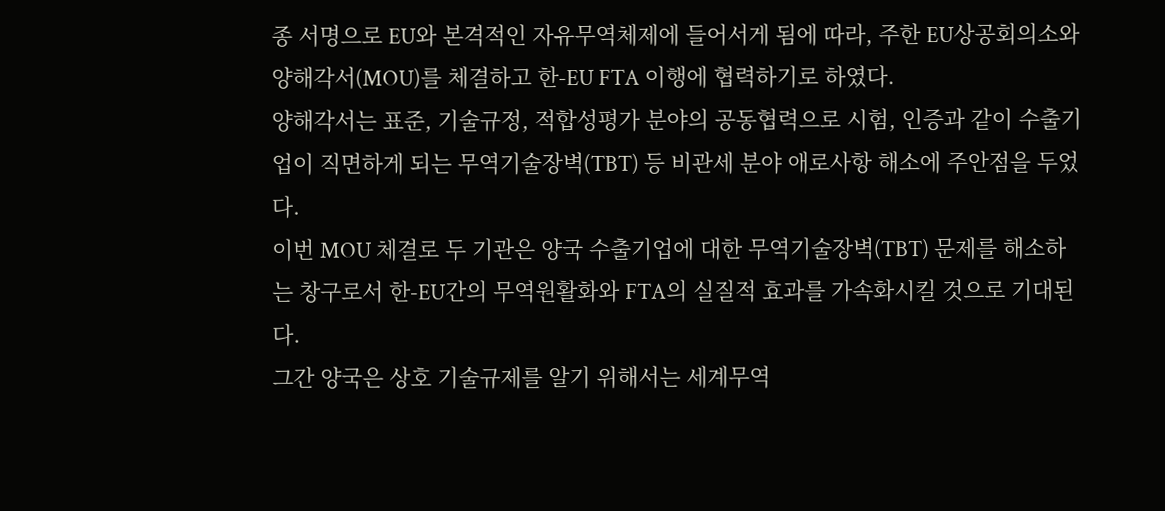종 서명으로 EU와 본격적인 자유무역체제에 들어서게 됨에 따라, 주한 EU상공회의소와 양해각서(MOU)를 체결하고 한-EU FTA 이행에 협력하기로 하였다.
양해각서는 표준, 기술규정, 적합성평가 분야의 공동협력으로 시험, 인증과 같이 수출기업이 직면하게 되는 무역기술장벽(TBT) 등 비관세 분야 애로사항 해소에 주안점을 두었다.
이번 MOU 체결로 두 기관은 양국 수출기업에 대한 무역기술장벽(TBT) 문제를 해소하는 창구로서 한-EU간의 무역원활화와 FTA의 실질적 효과를 가속화시킬 것으로 기대된다.
그간 양국은 상호 기술규제를 알기 위해서는 세계무역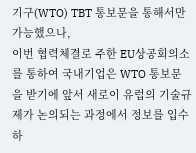기구(WTO) TBT 통보문을 통해서만 가능했으나,
이번 협력체결로 주한 EU상공회의소를 통하여 국내기업은 WTO 통보문을 받기에 앞서 새로이 유럽의 기술규제가 논의되는 과정에서 정보를 입수하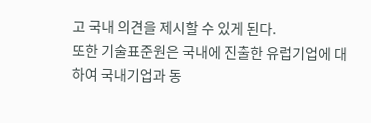고 국내 의견을 제시할 수 있게 된다.
또한 기술표준원은 국내에 진출한 유럽기업에 대하여 국내기업과 동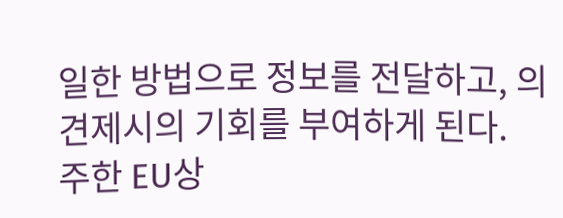일한 방법으로 정보를 전달하고, 의견제시의 기회를 부여하게 된다.
주한 EU상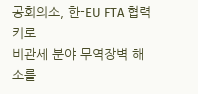공회의소, 한-EU FTA 협력키로
비관세 분야 무역장벽 해소를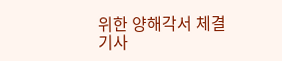위한 양해각서 체결
기사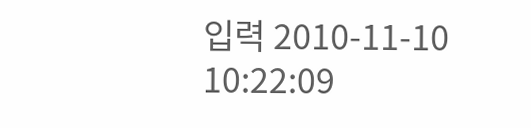입력 2010-11-10 10:22:09